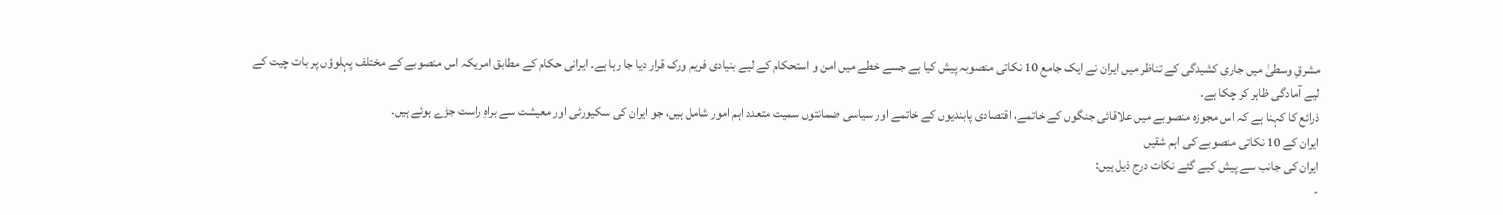مشرقِ وسطیٰ میں جاری کشیدگی کے تناظر میں ایران نے ایک جامع 10 نکاتی منصوبہ پیش کیا ہے جسے خطے میں امن و استحکام کے لیے بنیادی فریم ورک قرار دیا جا رہا ہے۔ ایرانی حکام کے مطابق امریکہ اس منصوبے کے مختلف پہلوؤں پر بات چیت کے لیے آمادگی ظاہر کر چکا ہے۔
ذرائع کا کہنا ہے کہ اس مجوزہ منصوبے میں علاقائی جنگوں کے خاتمے، اقتصادی پابندیوں کے خاتمے اور سیاسی ضمانتوں سمیت متعدد اہم امور شامل ہیں، جو ایران کی سکیورٹی اور معیشت سے براہِ راست جڑے ہوئے ہیں۔
ایران کے 10 نکاتی منصوبے کی اہم شقیں
ایران کی جانب سے پیش کیے گئے نکات درج ذیل ہیں:
-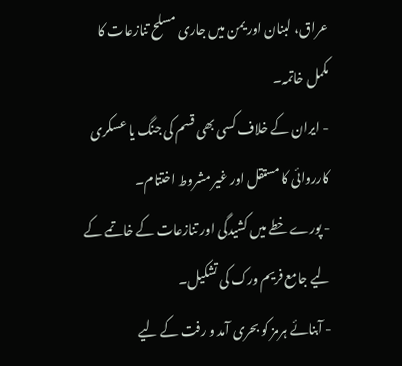عراق، لبنان اور یمن میں جاری مسلح تنازعات کا مکمل خاتمہ۔
- ایران کے خلاف کسی بھی قسم کی جنگ یا عسکری کارروائی کا مستقل اور غیر مشروط اختتام۔
- پورے خطے میں کشیدگی اور تنازعات کے خاتمے کے لیے جامع فریم ورک کی تشکیل۔
- آبنائے ہرمز کو بحری آمد و رفت کے لیے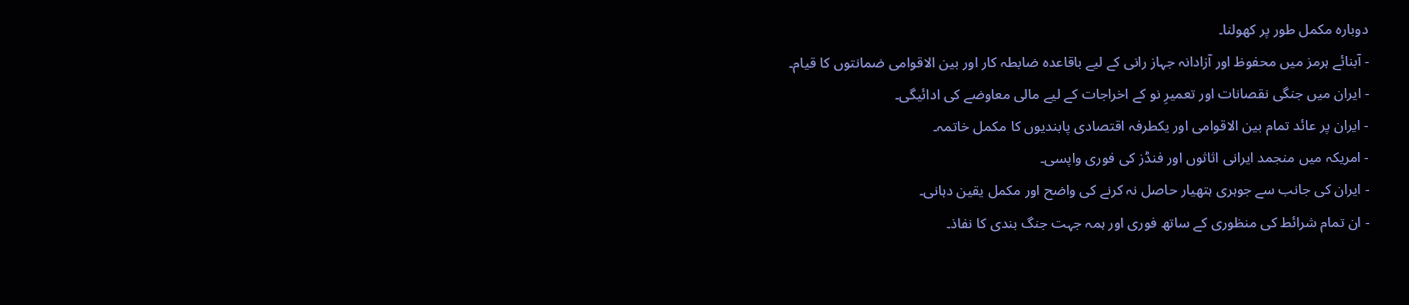دوبارہ مکمل طور پر کھولنا۔
- آبنائے ہرمز میں محفوظ اور آزادانہ جہاز رانی کے لیے باقاعدہ ضابطہ کار اور بین الاقوامی ضمانتوں کا قیام۔
- ایران میں جنگی نقصانات اور تعمیرِ نو کے اخراجات کے لیے مالی معاوضے کی ادائیگی۔
- ایران پر عائد تمام بین الاقوامی اور یکطرفہ اقتصادی پابندیوں کا مکمل خاتمہ۔
- امریکہ میں منجمد ایرانی اثاثوں اور فنڈز کی فوری واپسی۔
- ایران کی جانب سے جوہری ہتھیار حاصل نہ کرنے کی واضح اور مکمل یقین دہانی۔
- ان تمام شرائط کی منظوری کے ساتھ فوری اور ہمہ جہت جنگ بندی کا نفاذ۔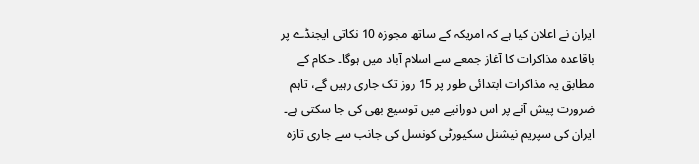ایران نے اعلان کیا ہے کہ امریکہ کے ساتھ مجوزہ 10 نکاتی ایجنڈے پر باقاعدہ مذاکرات کا آغاز جمعے سے اسلام آباد میں ہوگا۔ حکام کے مطابق یہ مذاکرات ابتدائی طور پر 15 روز تک جاری رہیں گے، تاہم ضرورت پیش آنے پر اس دورانیے میں توسیع بھی کی جا سکتی ہے۔
ایران کی سپریم نیشنل سکیورٹی کونسل کی جانب سے جاری تازہ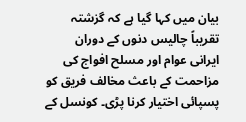بیان میں کہا گیا ہے کہ گزشتہ تقریباً چالیس دنوں کے دوران ایرانی عوام اور مسلح افواج کی مزاحمت کے باعث مخالف فریق کو پسپائی اختیار کرنا پڑی۔ کونسل کے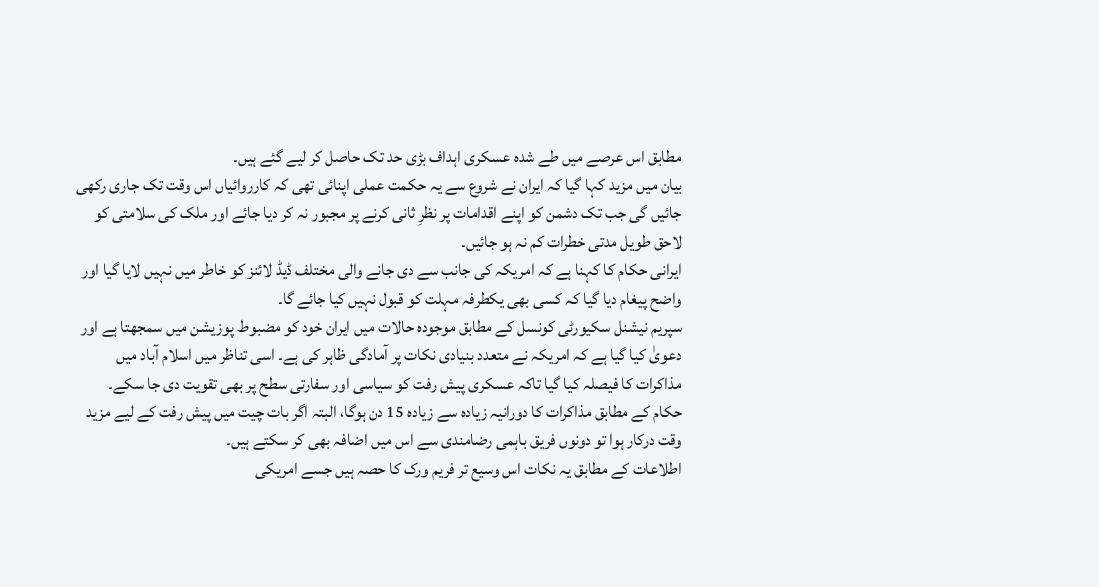مطابق اس عرصے میں طے شدہ عسکری اہداف بڑی حد تک حاصل کر لیے گئے ہیں۔
بیان میں مزید کہا گیا کہ ایران نے شروع سے یہ حکمت عملی اپنائی تھی کہ کارروائیاں اس وقت تک جاری رکھی جائیں گی جب تک دشمن کو اپنے اقدامات پر نظرِ ثانی کرنے پر مجبور نہ کر دیا جائے اور ملک کی سلامتی کو لاحق طویل مدتی خطرات کم نہ ہو جائیں۔
ایرانی حکام کا کہنا ہے کہ امریکہ کی جانب سے دی جانے والی مختلف ڈیڈ لائنز کو خاطر میں نہیں لایا گیا اور واضح پیغام دیا گیا کہ کسی بھی یکطرفہ مہلت کو قبول نہیں کیا جائے گا۔
سپریم نیشنل سکیورٹی کونسل کے مطابق موجودہ حالات میں ایران خود کو مضبوط پوزیشن میں سمجھتا ہے اور دعویٰ کیا گیا ہے کہ امریکہ نے متعدد بنیادی نکات پر آمادگی ظاہر کی ہے۔ اسی تناظر میں اسلام آباد میں مذاکرات کا فیصلہ کیا گیا تاکہ عسکری پیش رفت کو سیاسی اور سفارتی سطح پر بھی تقویت دی جا سکے۔
حکام کے مطابق مذاکرات کا دورانیہ زیادہ سے زیادہ 15 دن ہوگا، البتہ اگر بات چیت میں پیش رفت کے لیے مزید وقت درکار ہوا تو دونوں فریق باہمی رضامندی سے اس میں اضافہ بھی کر سکتے ہیں۔
اطلاعات کے مطابق یہ نکات اس وسیع تر فریم ورک کا حصہ ہیں جسے امریکی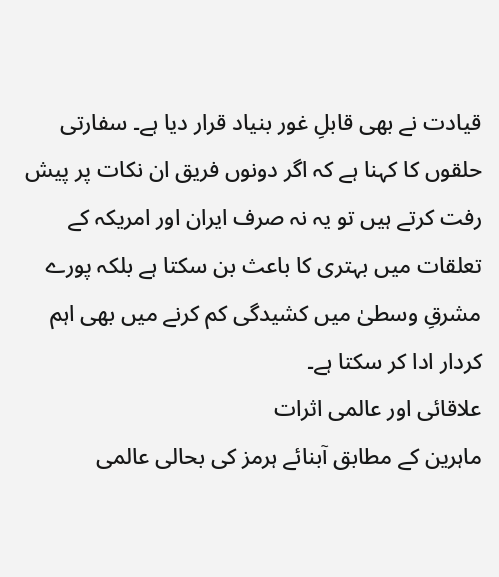قیادت نے بھی قابلِ غور بنیاد قرار دیا ہے۔ سفارتی حلقوں کا کہنا ہے کہ اگر دونوں فریق ان نکات پر پیش رفت کرتے ہیں تو یہ نہ صرف ایران اور امریکہ کے تعلقات میں بہتری کا باعث بن سکتا ہے بلکہ پورے مشرقِ وسطیٰ میں کشیدگی کم کرنے میں بھی اہم کردار ادا کر سکتا ہے۔
علاقائی اور عالمی اثرات
ماہرین کے مطابق آبنائے ہرمز کی بحالی عالمی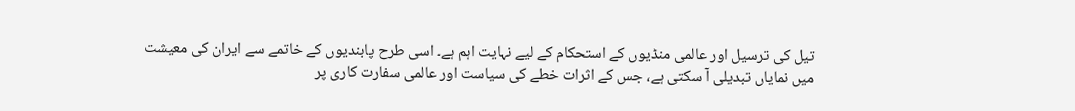تیل کی ترسیل اور عالمی منڈیوں کے استحکام کے لیے نہایت اہم ہے۔ اسی طرح پابندیوں کے خاتمے سے ایران کی معیشت میں نمایاں تبدیلی آ سکتی ہے، جس کے اثرات خطے کی سیاست اور عالمی سفارت کاری پر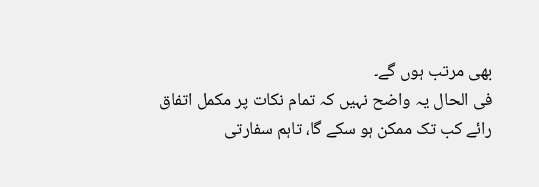بھی مرتب ہوں گے۔
فی الحال یہ واضح نہیں کہ تمام نکات پر مکمل اتفاق رائے کب تک ممکن ہو سکے گا، تاہم سفارتی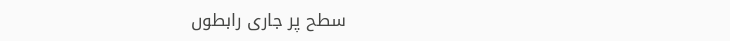سطح پر جاری رابطوں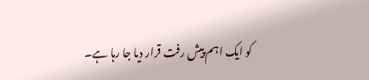کو ایک اہم پیش رفت قرار دیا جا رہا ہے۔